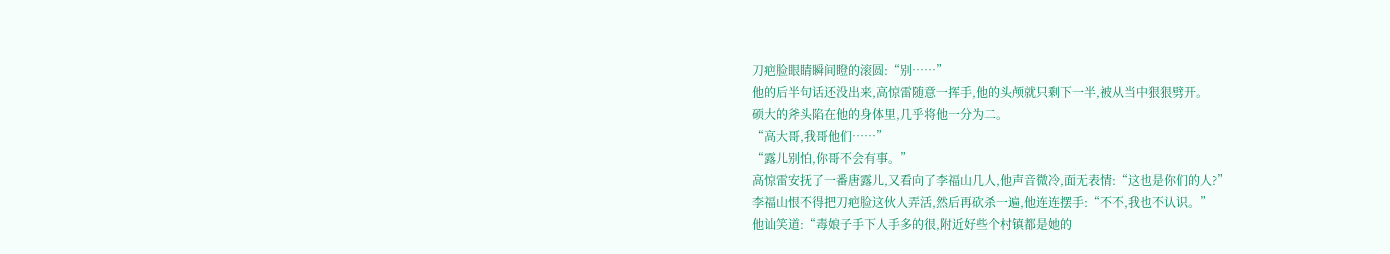刀疤脸眼睛瞬间瞪的滚圆:“别……”
他的后半句话还没出来,高惊雷随意一挥手,他的头颅就只剩下一半,被从当中狠狠劈开。
硕大的斧头陷在他的身体里,几乎将他一分为二。
“高大哥,我哥他们……”
“露儿别怕,你哥不会有事。”
高惊雷安抚了一番唐露儿,又看向了李福山几人,他声音微冷,面无表情:“这也是你们的人?”
李福山恨不得把刀疤脸这伙人弄活,然后再砍杀一遍,他连连摆手:“不不,我也不认识。”
他讪笑道:“毒娘子手下人手多的很,附近好些个村镇都是她的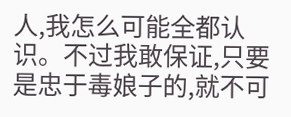人,我怎么可能全都认识。不过我敢保证,只要是忠于毒娘子的,就不可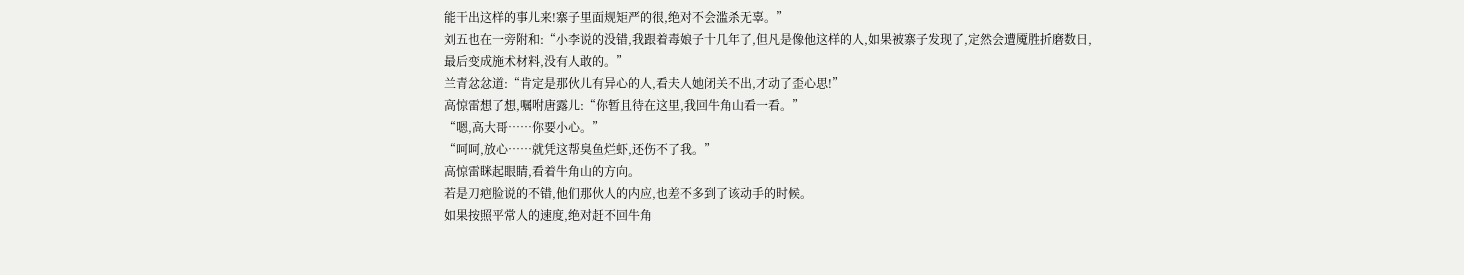能干出这样的事儿来!寨子里面规矩严的很,绝对不会滥杀无辜。”
刘五也在一旁附和:“小李说的没错,我跟着毒娘子十几年了,但凡是像他这样的人,如果被寨子发现了,定然会遭魇胜折磨数日,最后变成施术材料,没有人敢的。”
兰青忿忿道:“肯定是那伙儿有异心的人,看夫人她闭关不出,才动了歪心思!”
高惊雷想了想,嘱咐唐露儿:“你暂且待在这里,我回牛角山看一看。”
“嗯,高大哥……你要小心。”
“呵呵,放心……就凭这帮臭鱼烂虾,还伤不了我。”
高惊雷眯起眼睛,看着牛角山的方向。
若是刀疤脸说的不错,他们那伙人的内应,也差不多到了该动手的时候。
如果按照平常人的速度,绝对赶不回牛角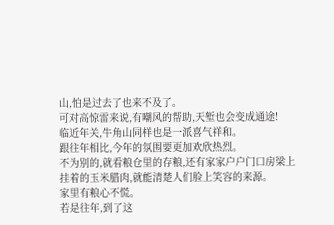山,怕是过去了也来不及了。
可对高惊雷来说,有嘲风的帮助,天堑也会变成通途!
临近年关,牛角山同样也是一派喜气祥和。
跟往年相比,今年的氛围要更加欢欣热烈。
不为别的,就看粮仓里的存粮,还有家家户户门口房梁上挂着的玉米腊肉,就能清楚人们脸上笑容的来源。
家里有粮心不慌。
若是往年,到了这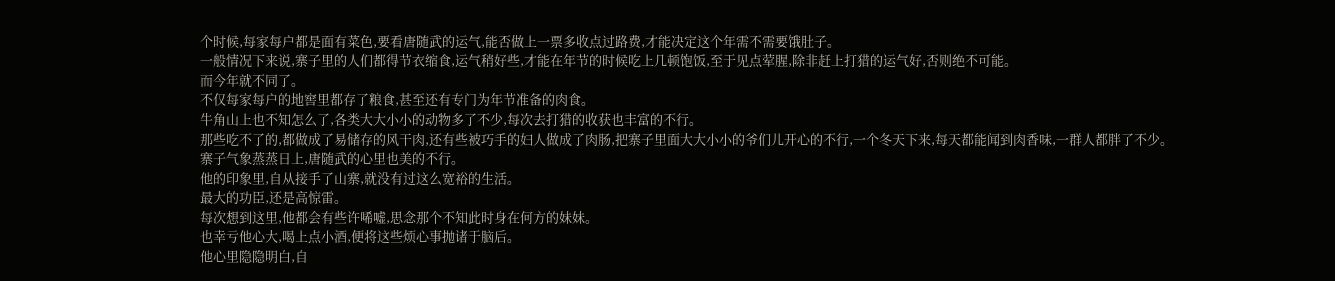个时候,每家每户都是面有菜色,要看唐随武的运气,能否做上一票多收点过路费,才能决定这个年需不需要饿肚子。
一般情况下来说,寨子里的人们都得节衣缩食,运气稍好些,才能在年节的时候吃上几顿饱饭,至于见点荤腥,除非赶上打猎的运气好,否则绝不可能。
而今年就不同了。
不仅每家每户的地窖里都存了粮食,甚至还有专门为年节准备的肉食。
牛角山上也不知怎么了,各类大大小小的动物多了不少,每次去打猎的收获也丰富的不行。
那些吃不了的,都做成了易储存的风干肉,还有些被巧手的妇人做成了肉肠,把寨子里面大大小小的爷们儿开心的不行,一个冬天下来,每天都能闻到肉香味,一群人都胖了不少。
寨子气象蒸蒸日上,唐随武的心里也美的不行。
他的印象里,自从接手了山寨,就没有过这么宽裕的生活。
最大的功臣,还是高惊雷。
每次想到这里,他都会有些许唏嘘,思念那个不知此时身在何方的妹妹。
也幸亏他心大,喝上点小酒,便将这些烦心事抛诸于脑后。
他心里隐隐明白,自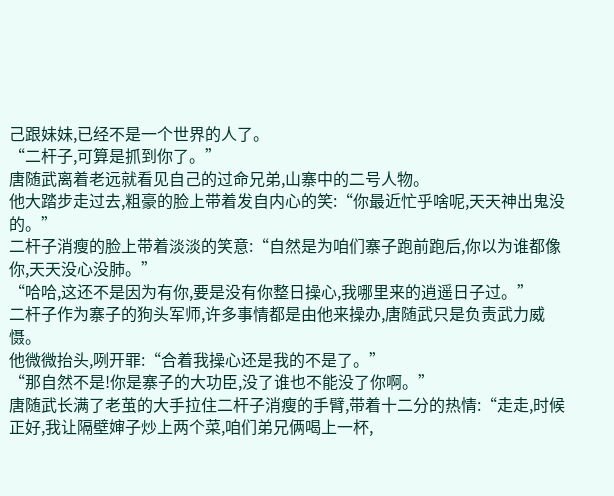己跟妹妹,已经不是一个世界的人了。
“二杆子,可算是抓到你了。”
唐随武离着老远就看见自己的过命兄弟,山寨中的二号人物。
他大踏步走过去,粗豪的脸上带着发自内心的笑:“你最近忙乎啥呢,天天神出鬼没的。”
二杆子消瘦的脸上带着淡淡的笑意:“自然是为咱们寨子跑前跑后,你以为谁都像你,天天没心没肺。”
“哈哈,这还不是因为有你,要是没有你整日操心,我哪里来的逍遥日子过。”
二杆子作为寨子的狗头军师,许多事情都是由他来操办,唐随武只是负责武力威慑。
他微微抬头,咧开罪:“合着我操心还是我的不是了。”
“那自然不是!你是寨子的大功臣,没了谁也不能没了你啊。”
唐随武长满了老茧的大手拉住二杆子消瘦的手臂,带着十二分的热情:“走走,时候正好,我让隔壁婶子炒上两个菜,咱们弟兄俩喝上一杯,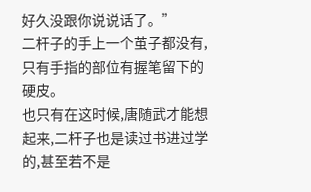好久没跟你说说话了。”
二杆子的手上一个茧子都没有,只有手指的部位有握笔留下的硬皮。
也只有在这时候,唐随武才能想起来,二杆子也是读过书进过学的,甚至若不是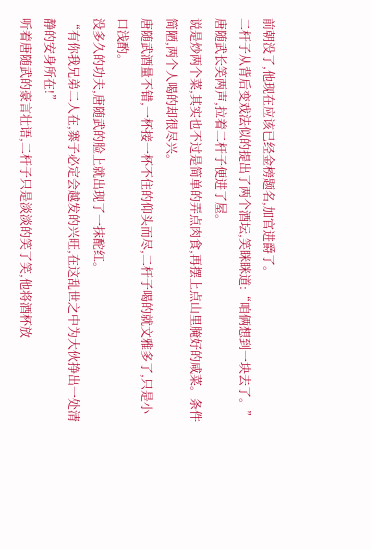前朝没了,他现在应该已经金榜题名,加官进爵了。
二杆子从背后变戏法似的提出了两个酒坛,笑眯眯道:“咱俩想到一块去了。”
唐随武长笑两声,拉着二杆子便进了屋。
说是炒两个菜,其实也不过是简单的弄点肉食,再摆上点山里腌好的咸菜。条件简陋,两个人喝的却很尽兴。
唐随武酒量不错,一杯接一杯不住的仰头而尽,二杆子喝的就文雅多了,只是小口浅酌。
没多久的功夫,唐随武的脸上就出现了一抹酡红。
“有你我兄弟二人在,寨子必定会越发的兴旺,在这乱世之中为大伙挣出一处清静的安身所在!”
听着唐随武的豪言壮语,二杆子只是淡淡的笑了笑,他将酒杯放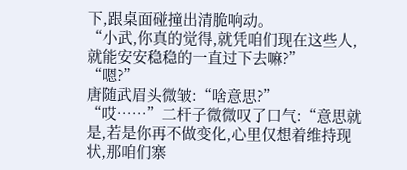下,跟桌面碰撞出清脆响动。
“小武,你真的觉得,就凭咱们现在这些人,就能安安稳稳的一直过下去嘛?”
“嗯?”
唐随武眉头微皱:“啥意思?”
“哎……”二杆子微微叹了口气:“意思就是,若是你再不做变化,心里仅想着维持现状,那咱们寨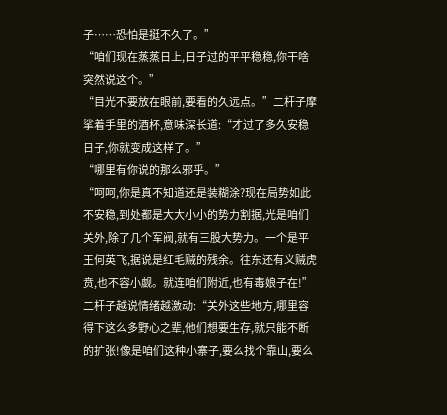子……恐怕是挺不久了。”
“咱们现在蒸蒸日上,日子过的平平稳稳,你干啥突然说这个。”
“目光不要放在眼前,要看的久远点。”二杆子摩挲着手里的酒杯,意味深长道:“才过了多久安稳日子,你就变成这样了。”
“哪里有你说的那么邪乎。”
“呵呵,你是真不知道还是装糊涂?现在局势如此不安稳,到处都是大大小小的势力割据,光是咱们关外,除了几个军阀,就有三股大势力。一个是平王何英飞,据说是红毛贼的残余。往东还有义贼虎贲,也不容小觑。就连咱们附近,也有毒娘子在!”
二杆子越说情绪越激动:“关外这些地方,哪里容得下这么多野心之辈,他们想要生存,就只能不断的扩张!像是咱们这种小寨子,要么找个靠山,要么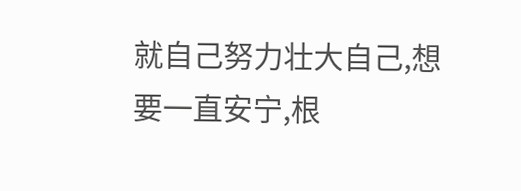就自己努力壮大自己,想要一直安宁,根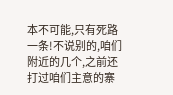本不可能,只有死路一条!不说别的,咱们附近的几个,之前还打过咱们主意的寨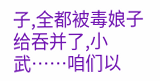子,全都被毒娘子给吞并了,小武……咱们以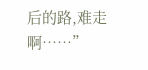后的路,难走啊……”